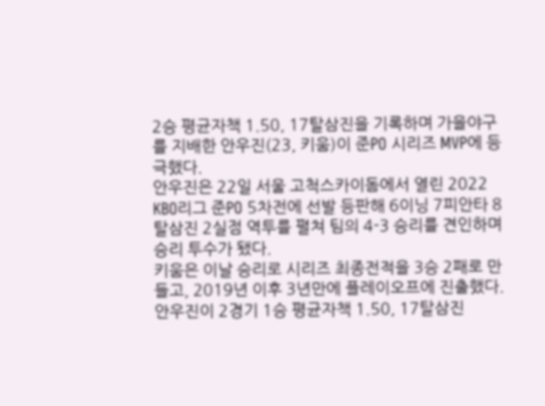2승 평균자책 1.50, 17탈삼진을 기록하며 가을야구를 지배한 안우진(23, 키움)이 준PO 시리즈 MVP에 등극했다.
안우진은 22일 서울 고척스카이돔에서 열린 2022 KBO리그 준PO 5차전에 선발 등판해 6이닝 7피안타 8탈삼진 2실점 역투를 펼쳐 팀의 4-3 승리를 견인하며 승리 투수가 됐다.
키움은 이날 승리로 시리즈 최종전적을 3승 2패로 만들고, 2019년 이후 3년만에 플레이오프에 진출했다.
안우진이 2경기 1승 평균자책 1.50, 17탈삼진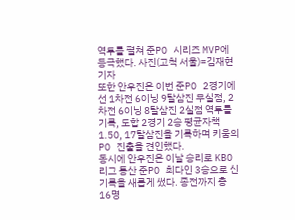역투를 펼쳐 준PO 시리즈 MVP에 등극했다. 사진(고척 서울)=김재현 기자
또한 안우진은 이번 준PO 2경기에선 1차전 6이닝 9탈삼진 무실점, 2차전 6이닝 8탈삼진 2실점 역투를 기록, 도합 2경기 2승 평균자책 1.50, 17탈삼진을 기록하며 키움의 PO 진출을 견인했다.
동시에 안우진은 이날 승리로 KBO리그 통산 준PO 최다인 3승으로 신기록을 새롭게 썼다. 종전까지 총 16명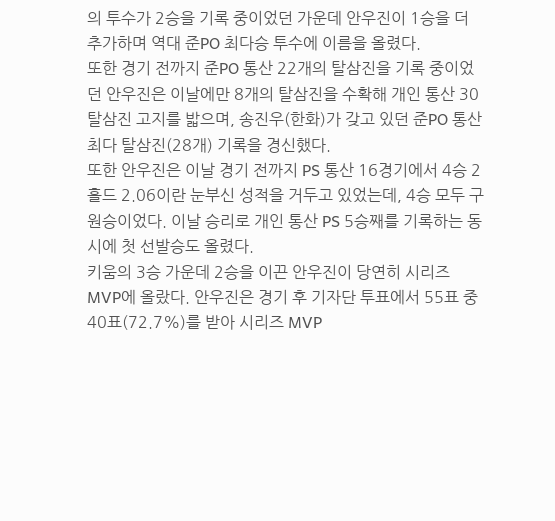의 투수가 2승을 기록 중이었던 가운데 안우진이 1승을 더 추가하며 역대 준PO 최다승 투수에 이름을 올렸다.
또한 경기 전까지 준PO 통산 22개의 탈삼진을 기록 중이었던 안우진은 이날에만 8개의 탈삼진을 수확해 개인 통산 30탈삼진 고지를 밟으며, 송진우(한화)가 갖고 있던 준PO 통산 최다 탈삼진(28개) 기록을 경신했다.
또한 안우진은 이날 경기 전까지 PS 통산 16경기에서 4승 2홀드 2.06이란 눈부신 성적을 거두고 있었는데, 4승 모두 구원승이었다. 이날 승리로 개인 통산 PS 5승째를 기록하는 동시에 첫 선발승도 올렸다.
키움의 3승 가운데 2승을 이끈 안우진이 당연히 시리즈 MVP에 올랐다. 안우진은 경기 후 기자단 투표에서 55표 중 40표(72.7%)를 받아 시리즈 MVP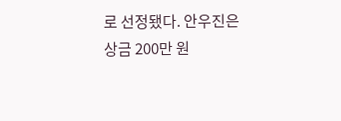로 선정됐다. 안우진은 상금 200만 원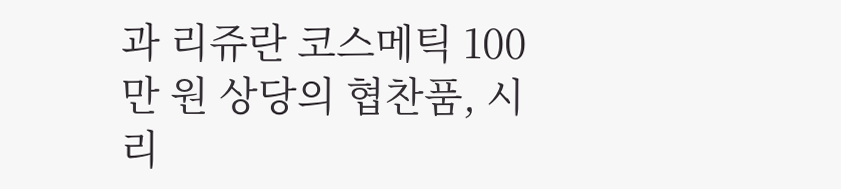과 리쥬란 코스메틱 100만 원 상당의 협찬품, 시리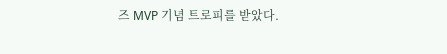즈 MVP 기념 트로피를 받았다.